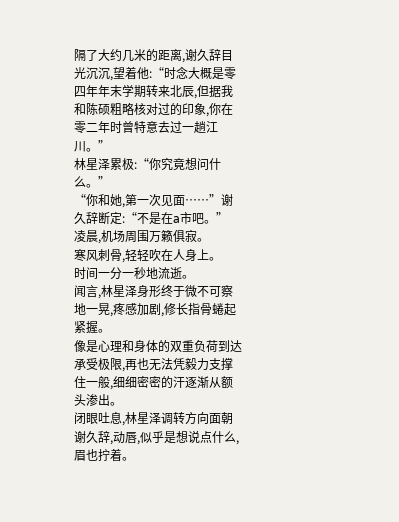隔了大约几米的距离,谢久辞目光沉沉,望着他:“时念大概是零四年年末学期转来北辰,但据我和陈硕粗略核对过的印象,你在零二年时曾特意去过一趟江川。”
林星泽累极:“你究竟想问什么。”
“你和她,第一次见面……”谢久辞断定:“不是在a市吧。”
凌晨,机场周围万籁俱寂。
寒风刺骨,轻轻吹在人身上。
时间一分一秒地流逝。
闻言,林星泽身形终于微不可察地一晃,疼感加剧,修长指骨蜷起紧握。
像是心理和身体的双重负荷到达承受极限,再也无法凭毅力支撑住一般,细细密密的汗逐渐从额头渗出。
闭眼吐息,林星泽调转方向面朝谢久辞,动唇,似乎是想说点什么,眉也拧着。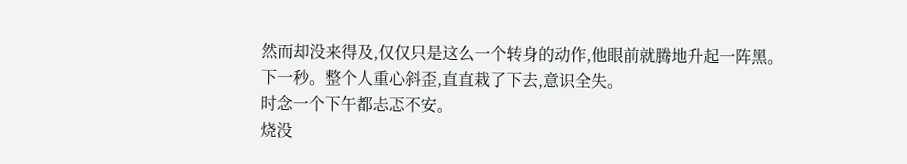然而却没来得及,仅仅只是这么一个转身的动作,他眼前就腾地升起一阵黑。
下一秒。整个人重心斜歪,直直栽了下去,意识全失。
时念一个下午都忐忑不安。
烧没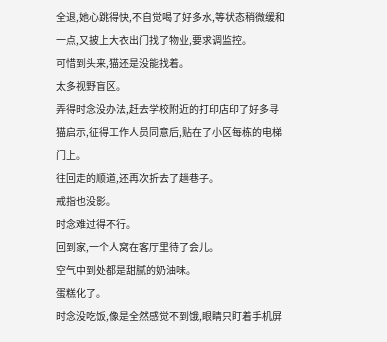全退,她心跳得快,不自觉喝了好多水,等状态稍微缓和一点,又披上大衣出门找了物业,要求调监控。
可惜到头来,猫还是没能找着。
太多视野盲区。
弄得时念没办法,赶去学校附近的打印店印了好多寻猫启示,征得工作人员同意后,贴在了小区每栋的电梯门上。
往回走的顺道,还再次折去了趟巷子。
戒指也没影。
时念难过得不行。
回到家,一个人窝在客厅里待了会儿。
空气中到处都是甜腻的奶油味。
蛋糕化了。
时念没吃饭,像是全然感觉不到饿,眼睛只盯着手机屏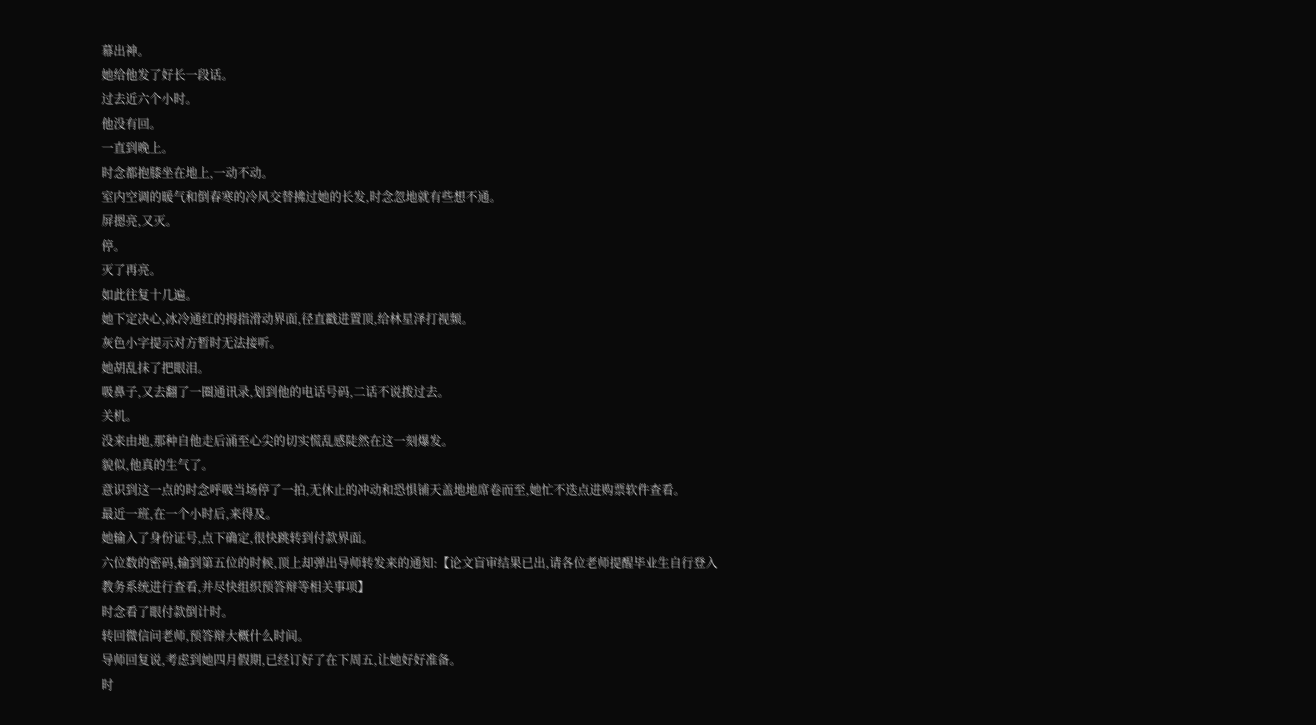幕出神。
她给他发了好长一段话。
过去近六个小时。
他没有回。
一直到晚上。
时念都抱膝坐在地上,一动不动。
室内空调的暖气和倒春寒的冷风交替拂过她的长发,时念忽地就有些想不通。
屏摁亮,又灭。
停。
灭了再亮。
如此往复十几遍。
她下定决心,冰冷通红的拇指滑动界面,径直戳进置顶,给林星泽打视频。
灰色小字提示对方暂时无法接听。
她胡乱抹了把眼泪。
吸鼻子,又去翻了一圈通讯录,划到他的电话号码,二话不说拨过去。
关机。
没来由地,那种自他走后涌至心尖的切实慌乱感陡然在这一刻爆发。
貌似,他真的生气了。
意识到这一点的时念呼吸当场停了一拍,无休止的冲动和恐惧铺天盖地地席卷而至,她忙不迭点进购票软件查看。
最近一班,在一个小时后,来得及。
她输入了身份证号,点下确定,很快跳转到付款界面。
六位数的密码,输到第五位的时候,顶上却弹出导师转发来的通知:【论文盲审结果已出,请各位老师提醒毕业生自行登入教务系统进行查看,并尽快组织预答辩等相关事项】
时念看了眼付款倒计时。
转回微信问老师,预答辩大概什么时间。
导师回复说,考虑到她四月假期,已经订好了在下周五,让她好好准备。
时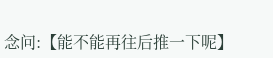念问:【能不能再往后推一下呢】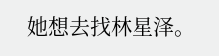她想去找林星泽。